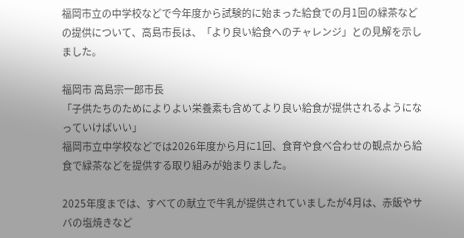福岡市立の中学校などで今年度から試験的に始まった給食での月1回の緑茶などの提供について、高島市長は、「より良い給食へのチャレンジ」との見解を示しました。

福岡市 高島宗一郎市長
「子供たちのためによりよい栄養素も含めてより良い給食が提供されるようになっていけばいい」
福岡市立中学校などでは2026年度から月に1回、食育や食べ合わせの観点から給食で緑茶などを提供する取り組みが始まりました。

2025年度までは、すべての献立で牛乳が提供されていましたが4月は、赤飯やサバの塩焼きなど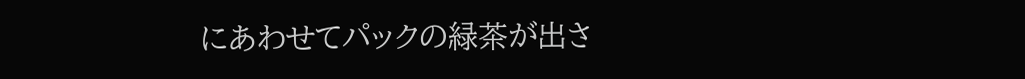にあわせてパックの緑茶が出さ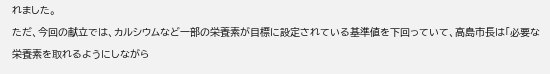れました。
ただ、今回の献立では、カルシウムなど一部の栄養素が目標に設定されている基準値を下回っていて、高島市長は「必要な栄養素を取れるようにしながら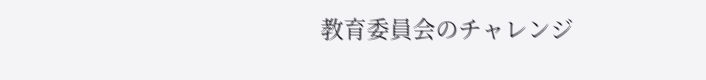教育委員会のチャレンジ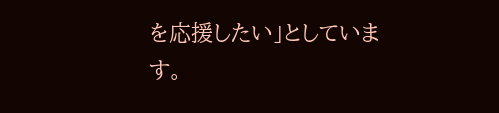を応援したい」としています。